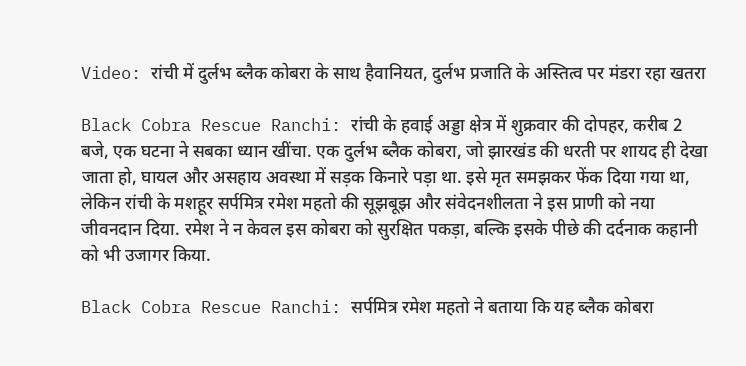Video: रांची में दुर्लभ ब्लैक कोबरा के साथ हैवानियत, दुर्लभ प्रजाति के अस्तित्व पर मंडरा रहा खतरा

Black Cobra Rescue Ranchi: रांची के हवाई अड्डा क्षेत्र में शुक्रवार की दोपहर, करीब 2 बजे, एक घटना ने सबका ध्यान खींचा. एक दुर्लभ ब्लैक कोबरा, जो झारखंड की धरती पर शायद ही देखा जाता हो, घायल और असहाय अवस्था में सड़क किनारे पड़ा था. इसे मृत समझकर फेंक दिया गया था, लेकिन रांची के मशहूर सर्पमित्र रमेश महतो की सूझबूझ और संवेदनशीलता ने इस प्राणी को नया जीवनदान दिया. रमेश ने न केवल इस कोबरा को सुरक्षित पकड़ा, बल्कि इसके पीछे की दर्दनाक कहानी को भी उजागर किया.

Black Cobra Rescue Ranchi: सर्पमित्र रमेश महतो ने बताया कि यह ब्लैक कोबरा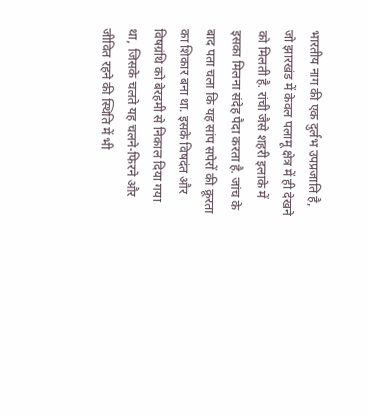भारतीय नाग की एक दुर्लभ उपप्रजाति है, जो झारखंड में केवल पलामू क्षेत्र में ही देखने को मिलती है. रांची जैसे शहरी इलाके में इसका मिलना संदेह पैदा करता है. जांच के बाद पता चला कि यह सांप सपेरों की क्रूरता का शिकार बना था. इसके विषदंत और विषग्रंथि को बेरहमी से निकाल दिया गया था, जिसके चलते यह चलने-फिरने और जीवित रहने की स्थिति में भी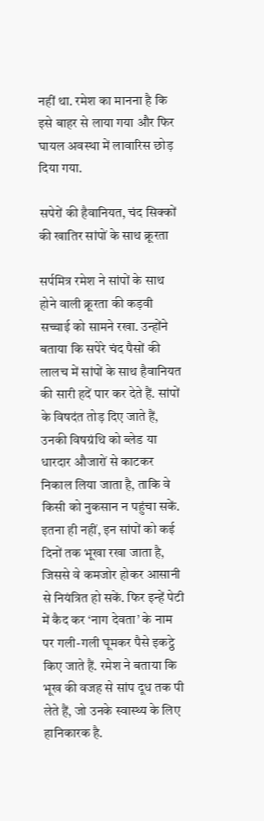नहीं था. रमेश का मानना है कि इसे बाहर से लाया गया और फिर घायल अवस्था में लावारिस छोड़ दिया गया.

सपेरों की हैवानियत, चंद सिक्कों की खातिर सांपों के साथ क्रूरता

सर्पमित्र रमेश ने सांपों के साथ होने वाली क्रूरता की कड़वी सच्चाई को सामने रखा. उन्होंने बताया कि सपेरे चंद पैसों की लालच में सांपों के साथ हैवानियत की सारी हदें पार कर देते हैं. सांपों के विषदंत तोड़ दिए जाते हैं, उनकी विषग्रंथि को ब्लेड या धारदार औजारों से काटकर निकाल लिया जाता है, ताकि वे किसी को नुकसान न पहुंचा सकें. इतना ही नहीं, इन सांपों को कई दिनों तक भूखा रखा जाता है, जिससे वे कमजोर होकर आसानी से नियंत्रित हो सकें. फिर इन्हें पेटी में कैद कर ‘नाग देवता’ के नाम पर गली-गली घूमकर पैसे इकट्ठे किए जाते हैं. रमेश ने बताया कि भूख की वजह से सांप दूध तक पी लेते हैं, जो उनके स्वास्थ्य के लिए हानिकारक है.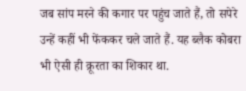जब सांप मरने की कगार पर पहुंच जाते हैं, तो सपेरे उन्हें कहीं भी फेंककर चले जाते हैं. यह ब्लैक कोबरा भी ऐसी ही क्रूरता का शिकार था.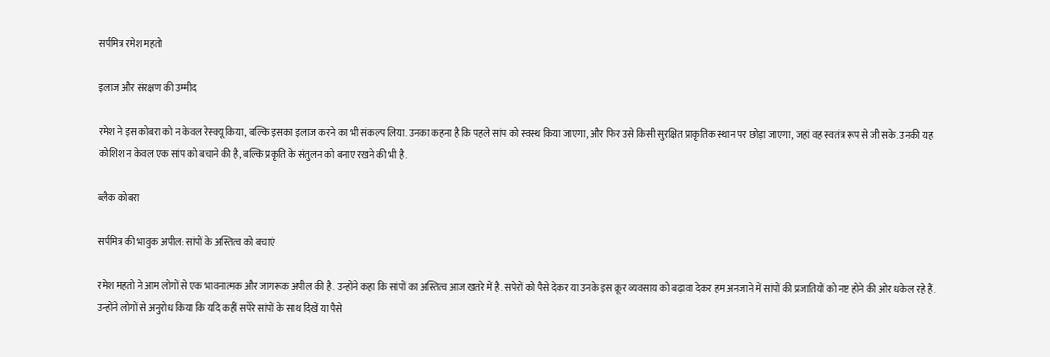सर्पमित्र रमेश महतो

इलाज और संरक्षण की उम्मीद

रमेश ने इस कोबरा को न केवल रेस्क्यू किया, बल्कि इसका इलाज करने का भी संकल्प लिया. उनका कहना है कि पहले सांप को स्वस्थ किया जाएगा, और फिर उसे किसी सुरक्षित प्राकृतिक स्थान पर छोड़ा जाएगा, जहां वह स्वतंत्र रूप से जी सके. उनकी यह कोशिश न केवल एक सांप को बचाने की है, बल्कि प्रकृति के संतुलन को बनाए रखने की भी है.

ब्लैक कोबरा

सर्पमित्र की भावुक अपील: सांपों के अस्तित्व को बचाएं

रमेश महतो ने आम लोगों से एक भावनात्मक और जागरूक अपील की है. उन्होंने कहा कि सांपों का अस्तित्व आज खतरे में है. सपेरों को पैसे देकर या उनके इस क्रूर व्यवसाय को बढ़ावा देकर हम अनजाने में सांपों की प्रजातियों को नष्ट होने की ओर धकेल रहे हैं. उन्होंने लोगों से अनुरोध किया कि यदि कहीं सपेरे सांपों के साथ दिखें या पैसे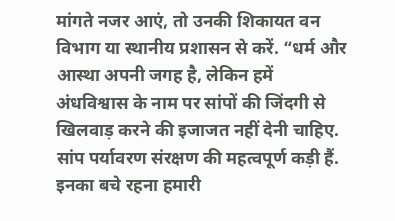मांगते नजर आएं, तो उनकी शिकायत वन विभाग या स्थानीय प्रशासन से करें. “धर्म और आस्था अपनी जगह है, लेकिन हमें अंधविश्वास के नाम पर सांपों की जिंदगी से खिलवाड़ करने की इजाजत नहीं देनी चाहिए. सांप पर्यावरण संरक्षण की महत्वपूर्ण कड़ी हैं. इनका बचे रहना हमारी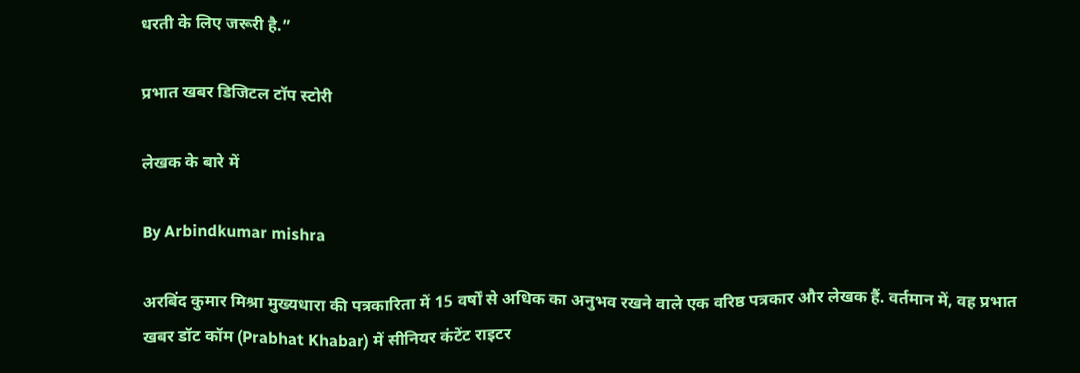धरती के लिए जरूरी है.”

प्रभात खबर डिजिटल टॉप स्टोरी

लेखक के बारे में

By Arbindkumar mishra

अरबिंद कुमार मिश्रा मुख्यधारा की पत्रकारिता में 15 वर्षों से अधिक का अनुभव रखने वाले एक वरिष्ठ पत्रकार और लेखक हैं. वर्तमान में, वह प्रभात खबर डॉट कॉम (Prabhat Khabar) में सीनियर कंटेंट राइटर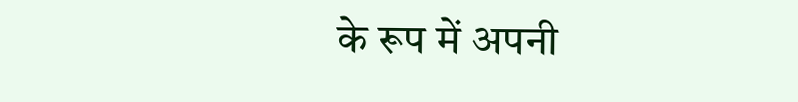के रूप में अपनी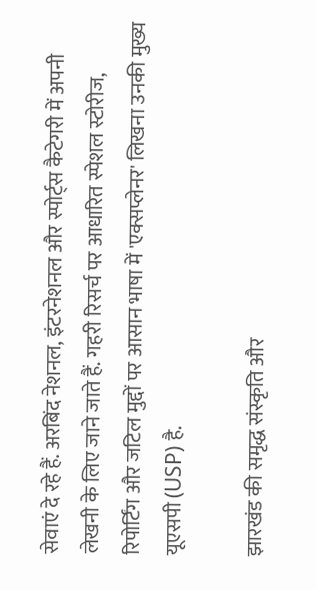सेवाएं दे रहे हैं. अरबिंद नेशनल, इंटरनेशनल और स्पोर्ट्स कैटेगरी में अपनी लेखनी के लिए जाने जाते हैं. गहरी रिसर्च पर आधारित स्पेशल स्टोरीज, रिपोर्टिंग और जटिल मुद्दों पर आसान भाषा में 'एक्सप्लेनर' लिखना उनकी मुख्य यूएसपी (USP) है.

झारखंड की समृद्ध संस्कृति और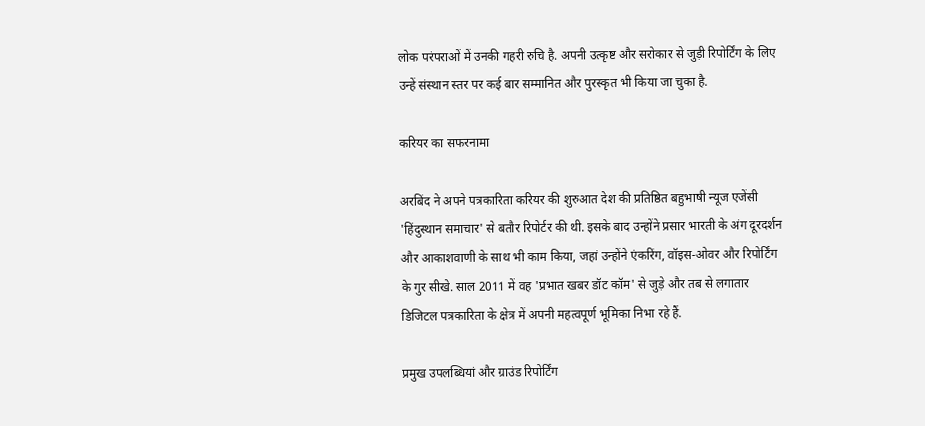लोक परंपराओं में उनकी गहरी रुचि है. अपनी उत्कृष्ट और सरोकार से जुड़ी रिपोर्टिंग के लिए उन्हें संस्थान स्तर पर कई बार सम्मानित और पुरस्कृत भी किया जा चुका है.

करियर का सफरनामा

अरबिंद ने अपने पत्रकारिता करियर की शुरुआत देश की प्रतिष्ठित बहुभाषी न्यूज एजेंसी 'हिंदुस्थान समाचार' से बतौर रिपोर्टर की थी. इसके बाद उन्होंने प्रसार भारती के अंग दूरदर्शन और आकाशवाणी के साथ भी काम किया, जहां उन्होंने एंकरिंग, वॉइस-ओवर और रिपोर्टिंग के गुर सीखे. साल 2011 में वह 'प्रभात खबर डॉट कॉम' से जुड़े और तब से लगातार डिजिटल पत्रकारिता के क्षेत्र में अपनी महत्वपूर्ण भूमिका निभा रहे हैं.

प्रमुख उपलब्धियां और ग्राउंड रिपोर्टिंग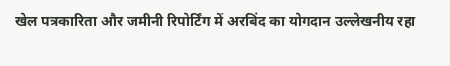खेल पत्रकारिता और जमीनी रिपोर्टिंग में अरबिंद का योगदान उल्लेखनीय रहा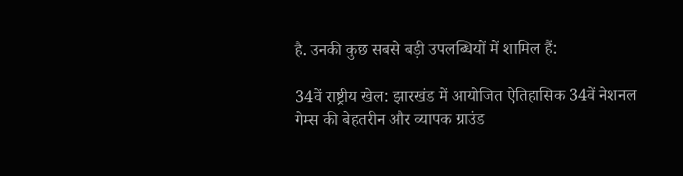है. उनकी कुछ सबसे बड़ी उपलब्धियों में शामिल हैं:

34वें राष्ट्रीय खेल: झारखंड में आयोजित ऐतिहासिक 34वें नेशनल गेम्स की बेहतरीन और व्यापक ग्राउंड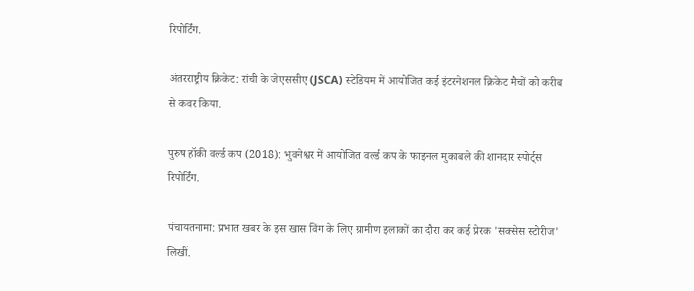रिपोर्टिंग.

अंतरराष्ट्रीय क्रिकेट: रांची के जेएससीए (JSCA) स्टेडियम में आयोजित कई इंटरनेशनल क्रिकेट मैचों को करीब से कवर किया.

पुरुष हॉकी वर्ल्ड कप (2018): भुवनेश्वर में आयोजित वर्ल्ड कप के फाइनल मुकाबले की शानदार स्पोर्ट्स रिपोर्टिंग.

पंचायतनामा: प्रभात खबर के इस खास विंग के लिए ग्रामीण इलाकों का दौरा कर कई प्रेरक 'सक्सेस स्टोरीज' लिखीं.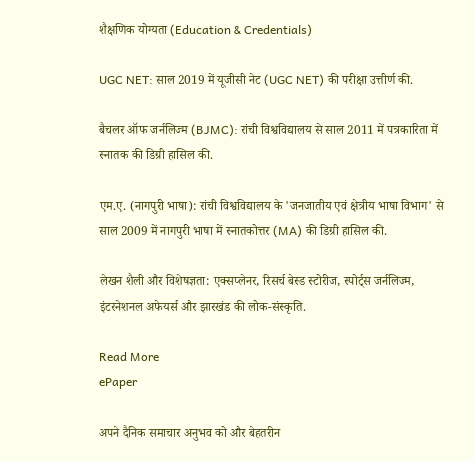शैक्षणिक योग्यता (Education & Credentials)

UGC NET: साल 2019 में यूजीसी नेट (UGC NET) की परीक्षा उत्तीर्ण की.

बैचलर ऑफ जर्नलिज्म (BJMC): रांची विश्वविद्यालय से साल 2011 में पत्रकारिता में स्नातक की डिग्री हासिल की.

एम.ए. (नागपुरी भाषा): रांची विश्वविद्यालय के 'जनजातीय एवं क्षेत्रीय भाषा विभाग' से साल 2009 में नागपुरी भाषा में स्नातकोत्तर (MA) की डिग्री हासिल की.

लेखन शैली और विशेषज्ञता: एक्सप्लेनर, रिसर्च बेस्ड स्टोरीज, स्पोर्ट्स जर्नलिज्म, इंटरनेशनल अफेयर्स और झारखंड की लोक-संस्कृति.

Read More
ePaper

अपने दैनिक समाचार अनुभव को और बेहतरीन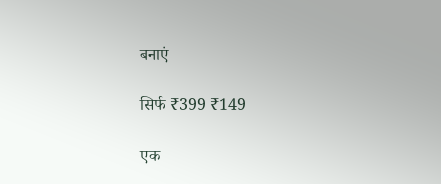बनाएं

सिर्फ ₹399 ₹149

एक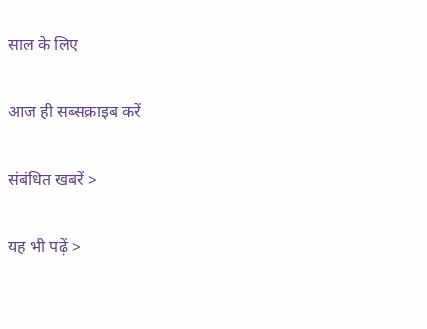साल के लिए

आज ही सब्सक्राइब करें

संबंधित खबरें >

यह भी पढ़ें >